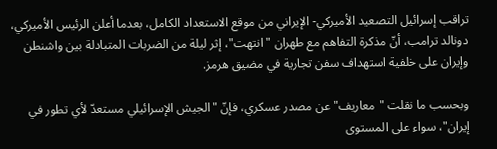تراقب إسرائيل التصعيد الأميركي- الإيراني من موقع الاستعداد الكامل، بعدما أعلن الرئيس الأميركي، دونالد ترامب، أنّ مذكرة التفاهم مع طهران "انتهت"، إثر ليلة من الضربات المتبادلة بين واشنطن وإيران على خلفية استهداف سفن تجارية في مضيق هرمز.

وبحسب ما نقلت "معاريف" عن مصدر عسكري، فإنّ "الجيش الإسرائيلي مستعدّ لأي تطور في إيران"، سواء على المستوى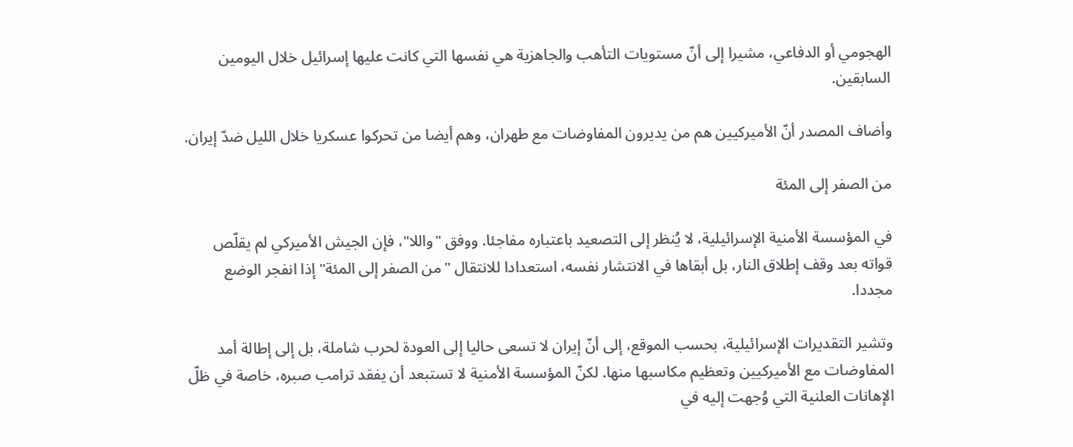الهجومي أو الدفاعي، مشيرا إلى أنّ مستويات التأهب والجاهزية هي نفسها التي كانت عليها إسرائيل خلال اليومين السابقين.

وأضاف المصدر أنّ الأميركيين هم من يديرون المفاوضات مع طهران، وهم أيضا من تحركوا عسكريا خلال الليل ضدّ إيران.

من الصفر إلى المئة

في المؤسسة الأمنية الإسرائيلية، لا يُنظر إلى التصعيد باعتباره مفاجئا. ووفق "واللا"، فإن الجيش الأميركي لم يقلّص قواته بعد وقف إطلاق النار، بل أبقاها في الانتشار نفسه، استعدادا للانتقال "من الصفر إلى المئة" إذا انفجر الوضع مجددا.

وتشير التقديرات الإسرائيلية، بحسب الموقع، إلى أنّ إيران لا تسعى حاليا إلى العودة لحرب شاملة، بل إلى إطالة أمد المفاوضات مع الأميركيين وتعظيم مكاسبها منها. لكنّ المؤسسة الأمنية لا تستبعد أن يفقد ترامب صبره، خاصة في ظلّ الإهانات العلنية التي وُجهت إليه في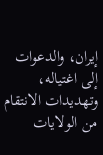إيران، والدعوات إلى اغتياله، وتهديدات الانتقام من الولايات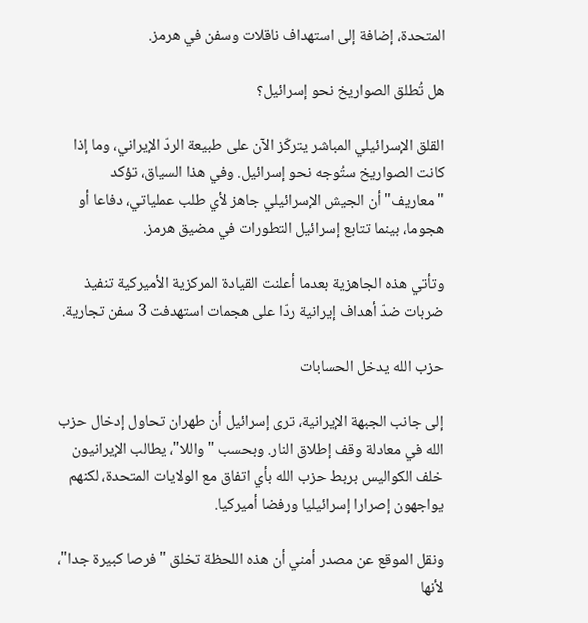المتحدة، إضافة إلى استهداف ناقلات وسفن في هرمز.

هل تُطلق الصواريخ نحو إسرائيل؟

القلق الإسرائيلي المباشر يتركّز الآن على طبيعة الردّ الإيراني، وما إذا كانت الصواريخ ستُوجه نحو إسرائيل. وفي هذا السياق، تؤكد "معاريف" أن الجيش الإسرائيلي جاهز لأي طلب عملياتي، دفاعا أو هجوما، بينما تتابع إسرائيل التطورات في مضيق هرمز.

وتأتي هذه الجاهزية بعدما أعلنت القيادة المركزية الأميركية تنفيذ ضربات ضدّ أهداف إيرانية ردّا على هجمات استهدفت 3 سفن تجارية.

حزب الله يدخل الحسابات

إلى جانب الجبهة الإيرانية، ترى إسرائيل أن طهران تحاول إدخال حزب الله في معادلة وقف إطلاق النار. وبحسب "واللا"، يطالب الإيرانيون خلف الكواليس بربط حزب الله بأي اتفاق مع الولايات المتحدة، لكنهم يواجهون إصرارا إسرائيليا ورفضا أميركيا.

ونقل الموقع عن مصدر أمني أن هذه اللحظة تخلق "فرصا كبيرة جدا"، لأنها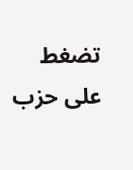تضغط على حزب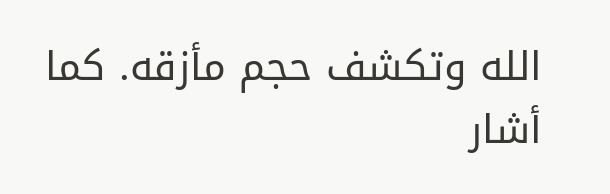الله وتكشف حجم مأزقه. كما أشار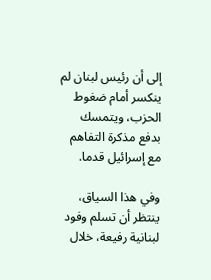إلى أن رئيس لبنان لم ينكسر أمام ضغوط الحزب، ويتمسك بدفع مذكرة التفاهم مع إسرائيل قدما.

وفي هذا السياق، ينتظر أن تسلم وفود لبنانية رفيعة، خلال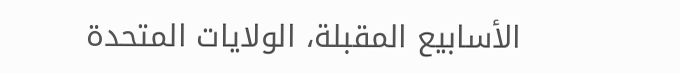الأسابيع المقبلة، الولايات المتحدة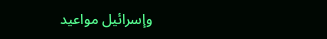وإسرائيل مواعيد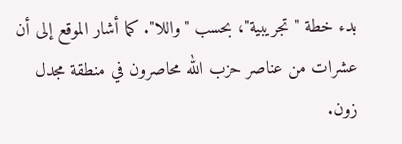بدء خطة "تجريبية"، بحسب "واللا". كما أشار الموقع إلى أن عشرات من عناصر حزب الله محاصرون في منطقة مجدل زون.